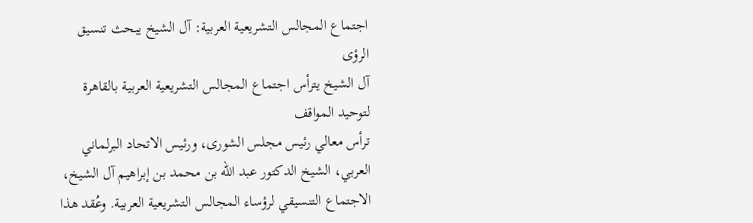اجتماع المجالس التشريعية العربية: آل الشيخ يبحث تنسيق الرؤى
آل الشيخ يترأس اجتماع المجالس التشريعية العربية بالقاهرة لتوحيد المواقف
ترأس معالي رئيس مجلس الشورى، ورئيس الاتحاد البرلماني العربي، الشيخ الدكتور عبد الله بن محمد بن إبراهيم آل الشيخ، الاجتماع التنسيقي لرؤساء المجالس التشريعية العربية. وعُقد هذا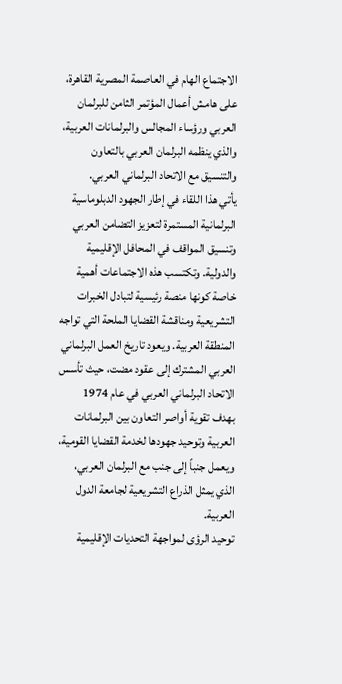الاجتماع الهام في العاصمة المصرية القاهرة، على هامش أعمال المؤتمر الثامن للبرلمان العربي ورؤساء المجالس والبرلمانات العربية، والذي ينظمه البرلمان العربي بالتعاون والتنسيق مع الاتحاد البرلماني العربي.
يأتي هذا اللقاء في إطار الجهود الدبلوماسية البرلمانية المستمرة لتعزيز التضامن العربي وتنسيق المواقف في المحافل الإقليمية والدولية. وتكتسب هذه الاجتماعات أهمية خاصة كونها منصة رئيسية لتبادل الخبرات التشريعية ومناقشة القضايا الملحة التي تواجه المنطقة العربية. ويعود تاريخ العمل البرلماني العربي المشترك إلى عقود مضت، حيث تأسس الاتحاد البرلماني العربي في عام 1974 بهدف تقوية أواصر التعاون بين البرلمانات العربية وتوحيد جهودها لخدمة القضايا القومية، ويعمل جنباً إلى جنب مع البرلمان العربي، الذي يمثل الذراع التشريعية لجامعة الدول العربية.
توحيد الرؤى لمواجهة التحديات الإقليمية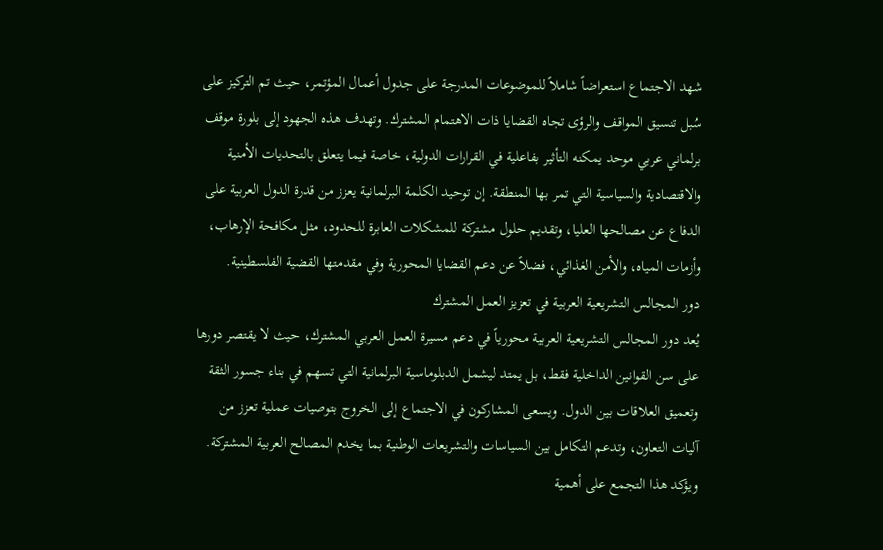شهد الاجتماع استعراضاً شاملاً للموضوعات المدرجة على جدول أعمال المؤتمر، حيث تم التركيز على سُبل تنسيق المواقف والرؤى تجاه القضايا ذات الاهتمام المشترك. وتهدف هذه الجهود إلى بلورة موقف برلماني عربي موحد يمكنه التأثير بفاعلية في القرارات الدولية، خاصة فيما يتعلق بالتحديات الأمنية والاقتصادية والسياسية التي تمر بها المنطقة. إن توحيد الكلمة البرلمانية يعزز من قدرة الدول العربية على الدفاع عن مصالحها العليا، وتقديم حلول مشتركة للمشكلات العابرة للحدود، مثل مكافحة الإرهاب، وأزمات المياه، والأمن الغذائي، فضلاً عن دعم القضايا المحورية وفي مقدمتها القضية الفلسطينية.
دور المجالس التشريعية العربية في تعزيز العمل المشترك
يُعد دور المجالس التشريعية العربية محورياً في دعم مسيرة العمل العربي المشترك، حيث لا يقتصر دورها على سن القوانين الداخلية فقط، بل يمتد ليشمل الدبلوماسية البرلمانية التي تسهم في بناء جسور الثقة وتعميق العلاقات بين الدول. ويسعى المشاركون في الاجتماع إلى الخروج بتوصيات عملية تعزز من آليات التعاون، وتدعم التكامل بين السياسات والتشريعات الوطنية بما يخدم المصالح العربية المشتركة. ويؤكد هذا التجمع على أهمية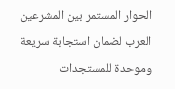الحوار المستمر بين المشرعين العرب لضمان استجابة سريعة وموحدة للمستجدات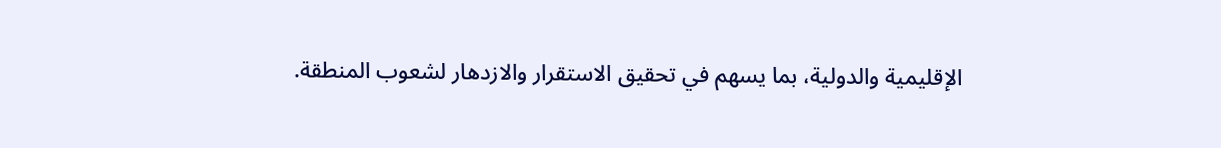الإقليمية والدولية، بما يسهم في تحقيق الاستقرار والازدهار لشعوب المنطقة.